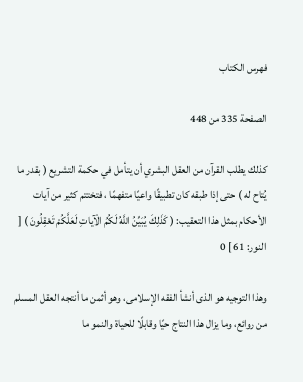فهرس الكتاب

الصفحة 335 من 448

كذلك يطلب القرآن من العقل البشري أن يتأمل في حكمة التشريع ( بقدر ما يُتاح له ) حتى إذا طبقه كان تطبيقًا واعيًا متفهمًا ، فتختتم كثير من آيات الأحكام بمثل هذا التعقيب: ( كَذَلِكَ يُبَيِّنُ اللَّهُ لَكُمُ الْآياتِ لَعَلَّكُمْ تَعْقِلُونَ ) [ النور: 61 ] 0

وهذا التوجيه هو الذى أنشأ الفقه الإسلامى، وهو أثمن ما أنتجه العقل المسلم من روائع، وما يزال هذا النتاج حيًا وقابلًا للحياة والنمو ما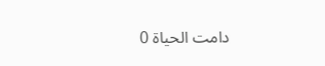دامت الحياة 0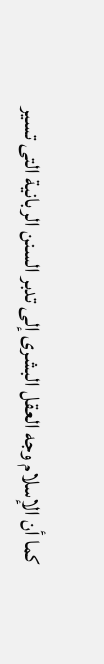كما أن الإسلام وجه العقل البشرى إلى تدبر السنن الربانية التى تسير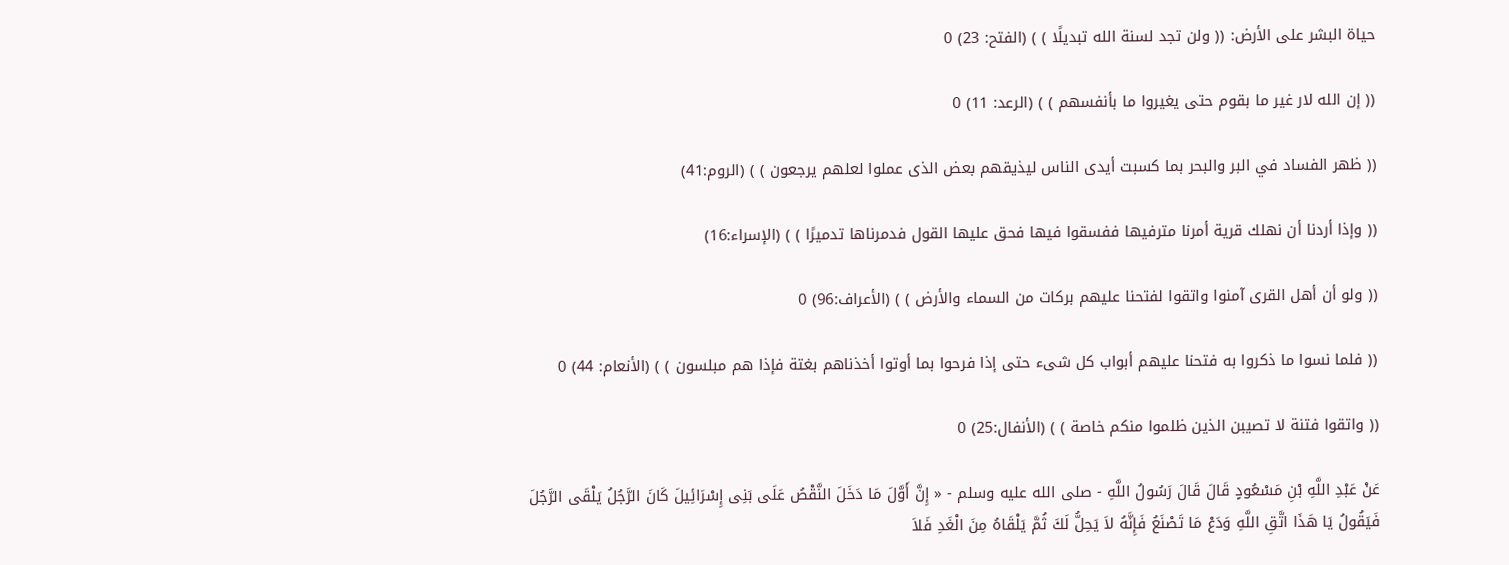حياة البشر على الأرض: (( ولن تجد لسنة الله تبديلًا ) ) (الفتح: 23) 0

(( إن الله لار غير ما بقوم حتى يغيروا ما بأنفسهم ) ) (الرعد: 11) 0

(( ظهر الفساد في البر والبحر بما كسبت أيدى الناس ليذيقهم بعض الذى عملوا لعلهم يرجعون ) ) (الروم:41)

(( وإذا أردنا أن نهلك قرية أمرنا مترفيها ففسقوا فيها فحق عليها القول فدمرناها تدميرًا ) ) (الإسراء:16)

(( ولو أن أهل القرى آمنوا واتقوا لفتحنا عليهم بركات من السماء والأرض ) ) (الأعراف:96) 0

(( فلما نسوا ما ذكروا به فتحنا عليهم أبواب كل شىء حتى إذا فرحوا بما أوتوا أخذناهم بغتة فإذا هم مبلسون ) ) (الأنعام: 44) 0

(( واتقوا فتنة لا تصيبن الذين ظلموا منكم خاصة ) ) (الأنفال:25) 0

عَنْ عَبْدِ اللَّهِ بْنِ مَسْعُودٍ قَالَ قَالَ رَسُولُ اللَّهِ - صلى الله عليه وسلم - « إِنَّ أَوَّلَ مَا دَخَلَ النَّقْصُ عَلَى بَنِى إِسْرَائِيلَ كَانَ الرَّجُلُ يَلْقَى الرَّجُلَ فَيَقُولُ يَا هَذَا اتَّقِ اللَّهِ وَدَعْ مَا تَصْنَعُ فَإِنَّهُ لاَ يَحِلُّ لَكَ ثُمَّ يَلْقَاهُ مِنَ الْغَدِ فَلاَ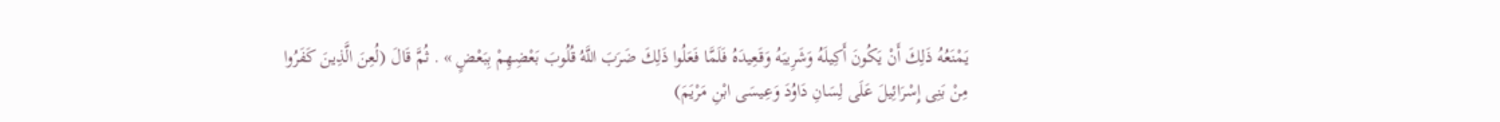يَمْنَعُهُ ذَلِكَ أَنْ يَكُونَ أَكِيلَهُ وَشَرِيبَهُ وَقَعِيدَهُ فَلَمَّا فَعَلُوا ذَلِكَ ضَرَبَ اللَّهُ قُلُوبَ بَعْضِهِمْ بِبَعْضٍ » . ثُمَّ قَالَ (لُعِنَ الَّذِينَ كَفَرُوا مِنْ بَنِى إِسْرَائِيلَ عَلَى لِسَانِ دَاوُدَ وَعِيسَى ابْنِ مَرْيَمَ)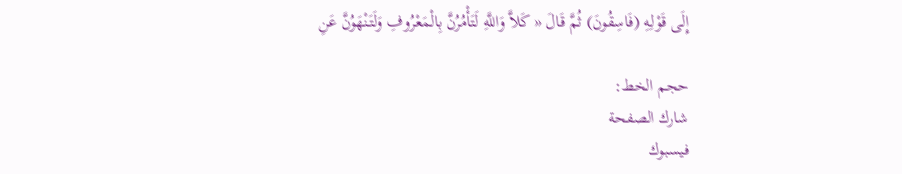إِلَى قَوْلِهِ (فَاسِقُونَ) ثُمَّ قَالَ « كَلاَّ وَاللَّهِ لَتَأْمُرُنَّ بِالْمَعْرُوفِ وَلَتَنْهَوُنَّ عَنِ

حجم الخط:
شارك الصفحة
فيسبوك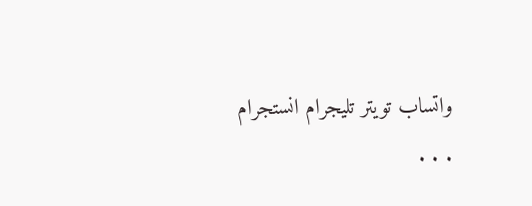واتساب تويتر تليجرام انستجرام
. . .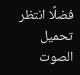فضلًا انتظر تحميل الصوت